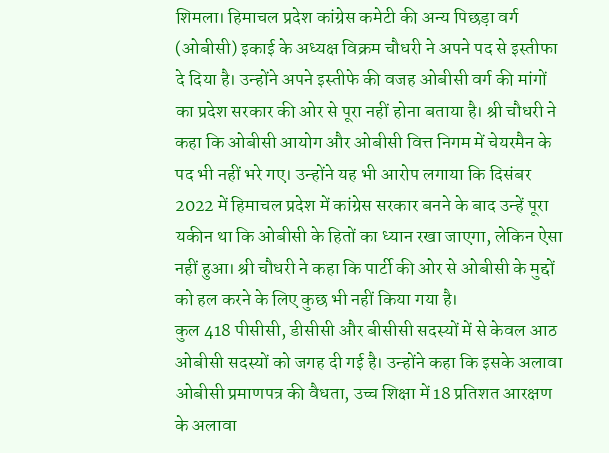शिमला। हिमाचल प्रदेश कांग्रेस कमेटी की अन्य पिछड़ा वर्ग (ओबीसी) इकाई के अध्यक्ष विक्रम चौधरी ने अपने पद से इस्तीफा दे दिया है। उन्होंने अपने इस्तीफे की वजह ओबीसी वर्ग की मांगों का प्रदेश सरकार की ओर से पूरा नहीं होना बताया है। श्री चौधरी ने कहा कि ओबीसी आयोग और ओबीसी वित्त निगम में चेयरमैन के पद भी नहीं भरे गए। उन्होंने यह भी आरोप लगाया कि दिसंबर 2022 में हिमाचल प्रदेश में कांग्रेस सरकार बनने के बाद उन्हें पूरा यकीन था कि ओबीसी के हितों का ध्यान रखा जाएगा, लेकिन ऐसा नहीं हुआ। श्री चौधरी ने कहा कि पार्टी की ओर से ओबीसी के मुद्दों को हल करने के लिए कुछ भी नहीं किया गया है।
कुल 418 पीसीसी, डीसीसी और बीसीसी सदस्यों में से केवल आठ ओबीसी सदस्यों को जगह दी गई है। उन्होंने कहा कि इसके अलावा ओबीसी प्रमाणपत्र की वैधता, उच्च शिक्षा में 18 प्रतिशत आरक्षण के अलावा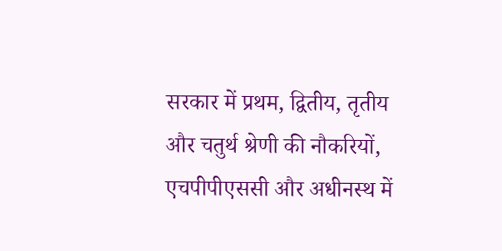सरकार में प्रथम, द्वितीय, तृतीय और चतुर्थ श्रेणी की नौकरियों, एचपीपीएससी और अधीनस्थ में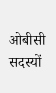ओबीसी सदस्यों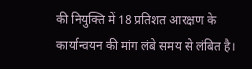की नियुक्ति में 18 प्रतिशत आरक्षण के कार्यान्वयन की मांग लंबे समय से लंबित है।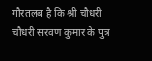गौरतलब है कि श्री चौधरी चौधरी सरवण कुमार के पुत्र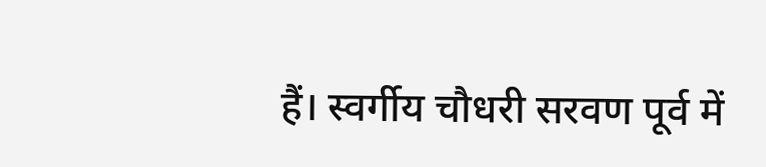हैं। स्वर्गीय चौधरी सरवण पूर्व में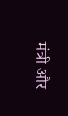मंत्री और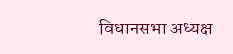विधानसभा अध्यक्ष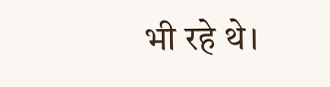भी रहे थे।